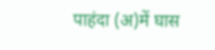पाहंदा (अ)में घास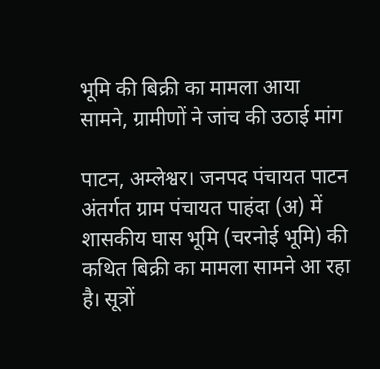भूमि की बिक्री का मामला आया सामने, ग्रामीणों ने जांच की उठाई मांग

पाटन, अम्लेश्वर। जनपद पंचायत पाटन अंतर्गत ग्राम पंचायत पाहंदा (अ) में शासकीय घास भूमि (चरनोई भूमि) की कथित बिक्री का मामला सामने आ रहा है। सूत्रों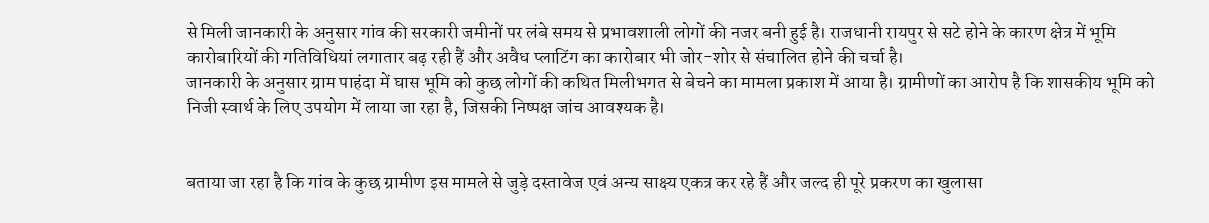से मिली जानकारी के अनुसार गांव की सरकारी जमीनों पर लंबे समय से प्रभावशाली लोगों की नजर बनी हुई है। राजधानी रायपुर से सटे होने के कारण क्षेत्र में भूमि कारोबारियों की गतिविधियां लगातार बढ़ रही हैं और अवैध प्लाटिंग का कारोबार भी जोर-शोर से संचालित होने की चर्चा है।
जानकारी के अनुसार ग्राम पाहंदा में घास भूमि को कुछ लोगों की कथित मिलीभगत से बेचने का मामला प्रकाश में आया है। ग्रामीणों का आरोप है कि शासकीय भूमि को निजी स्वार्थ के लिए उपयोग में लाया जा रहा है, जिसकी निष्पक्ष जांच आवश्यक है।


बताया जा रहा है कि गांव के कुछ ग्रामीण इस मामले से जुड़े दस्तावेज एवं अन्य साक्ष्य एकत्र कर रहे हैं और जल्द ही पूरे प्रकरण का खुलासा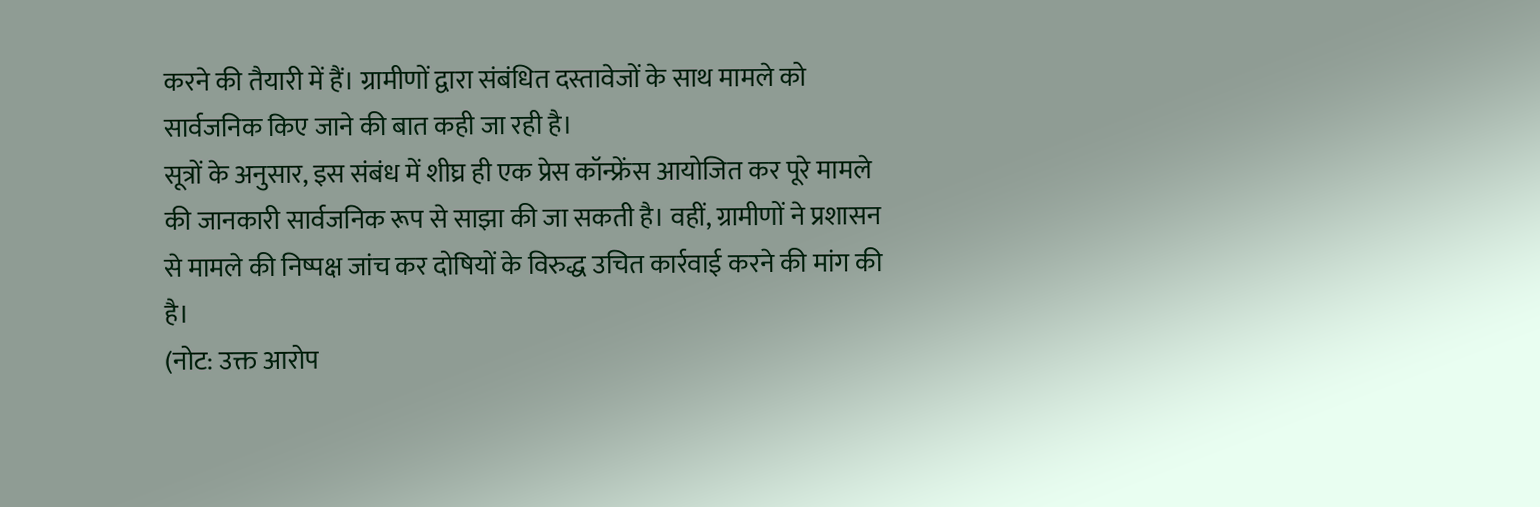करने की तैयारी में हैं। ग्रामीणों द्वारा संबंधित दस्तावेजों के साथ मामले को सार्वजनिक किए जाने की बात कही जा रही है।
सूत्रों के अनुसार, इस संबंध में शीघ्र ही एक प्रेस कॉन्फ्रेंस आयोजित कर पूरे मामले की जानकारी सार्वजनिक रूप से साझा की जा सकती है। वहीं, ग्रामीणों ने प्रशासन से मामले की निष्पक्ष जांच कर दोषियों के विरुद्ध उचित कार्रवाई करने की मांग की है।
(नोट: उक्त आरोप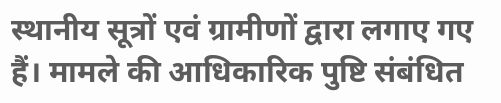स्थानीय सूत्रों एवं ग्रामीणों द्वारा लगाए गए हैं। मामले की आधिकारिक पुष्टि संबंधित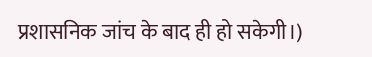प्रशासनिक जांच के बाद ही हो सकेगी।)